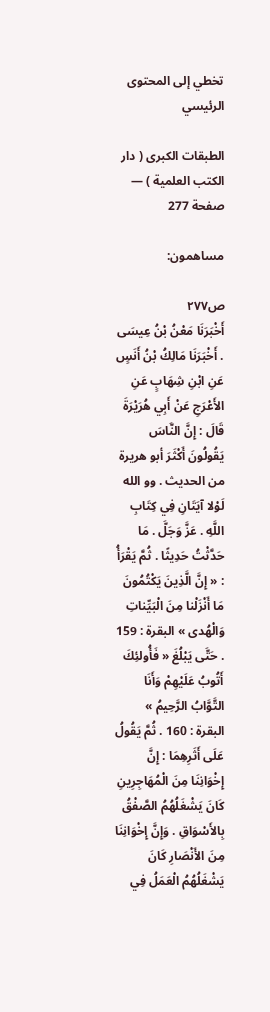تخطي إلى المحتوى الرئيسي

الطبقات الكبرى ( دار الكتب العلمية ) — صفحة 277

مساهمون:

ص٢٧٧
أَخْبَرَنَا مَعْنُ بْنُ عِيسَى . أَخْبَرَنَا مَالِكُ بْنُ أَنَسٍ عَنِ ابْنِ شِهَابٍ عَنِ الأَعْرَجِ عَنْ أَبِي هُرَيْرَةَ قَالَ : إِنَّ النَّاسَ يَقُولُونَ أَكْثَرَ أبو هريرة من الحديث . وو الله لَوْلا آيَتَانِ فِي كِتَابِ اللَّهِ . عَزَّ وَجَلَّ . مَا حَدَّثْتُ حَدِيثًا . ثُمَّ يَقْرَأُ : « إِنَّ الَّذِينَ يَكْتُمُونَ مَا أَنْزَلْنا مِنَ الْبَيِّناتِ وَالْهُدى » البقرة : 159 . حَتَّى يَبْلُغَ « فَأُولئِكَ أَتُوبُ عَلَيْهِمْ وَأَنَا التَّوَّابُ الرَّحِيمُ » البقرة : 160 . ثُمَّ يَقُولُ عَلَى أَثَرِهِمَا : إِنَّ إِخْوَانِنَا مِنَ الْمُهَاجِرِينِ كَانَ يَشْغَلُهُمُ الصَّفْقُ بِالأَسْوَاقِ . وَإِنَّ إِخْوَانِنَا مِنَ الأَنْصَارِ كَانَ يَشْغَلُهُمُ الْعَمَلُ فِي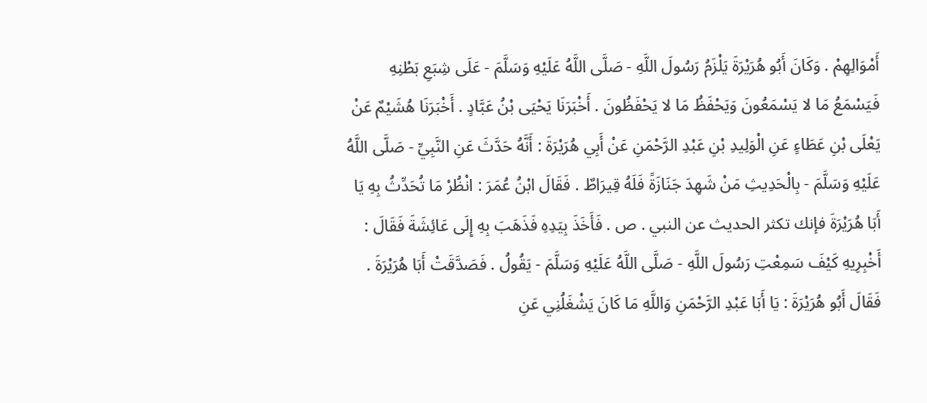أَمْوَالِهِمْ . وَكَانَ أَبُو هُرَيْرَةَ يَلْزَمُ رَسُولَ اللَّهِ - صَلَّى اللَّهُ عَلَيْهِ وَسَلَّمَ - عَلَى شِبَعِ بَطْنِهِ فَيَسْمَعُ مَا لا يَسْمَعُونَ وَيَحْفَظُ مَا لا يَحْفَظُونَ . أَخْبَرَنَا يَحْيَى بْنُ عَبَّادٍ . أَخْبَرَنَا هُشَيْمٌ عَنْ يَعْلَى بْنِ عَطَاءٍ عَنِ الْوَلِيدِ بْنِ عَبْدِ الرَّحْمَنِ عَنْ أَبِي هُرَيْرَةَ : أَنَّهُ حَدَّثَ عَنِ النَّبِيِّ - صَلَّى اللَّهُ عَلَيْهِ وَسَلَّمَ - بِالْحَدِيثِ مَنْ شَهِدَ جَنَازَةً فَلَهُ قِيرَاطٌ . فَقَالَ ابْنُ عُمَرَ : انْظُرْ مَا تُحَدِّثُ بِهِ يَا أَبَا هُرَيْرَةَ فإنك تكثر الحديث عن النبي . ص . فَأَخَذَ بِيَدِهِ فَذَهَبَ بِهِ إِلَى عَائِشَةَ فَقَالَ : أَخْبِرِيهِ كَيْفَ سَمِعْتِ رَسُولَ اللَّهِ - صَلَّى اللَّهُ عَلَيْهِ وَسَلَّمَ - يَقُولُ . فَصَدَّقَتْ أَبَا هُرَيْرَةَ . فَقَالَ أَبُو هُرَيْرَةَ : يَا أَبَا عَبْدِ الرَّحْمَنِ وَاللَّهِ مَا كَانَ يَشْغَلُنِي عَنِ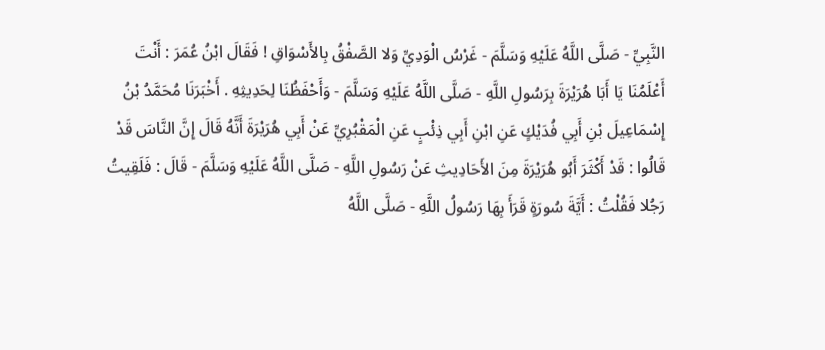النَّبِيِّ - صَلَّى اللَّهُ عَلَيْهِ وَسَلَّمَ - غَرْسُ الْوَدِيِّ وَلا الصَّفْقُ بِالأَسْوَاقِ ! فَقَالَ ابْنُ عُمَرَ : أَنْتَ أَعْلَمُنَا يَا أَبَا هُرَيْرَةَ بِرَسُولِ اللَّهِ - صَلَّى اللَّهُ عَلَيْهِ وَسَلَّمَ - وَأَحْفَظُنَا لِحَدِيثِهِ . أَخْبَرَنَا مُحَمَّدُ بْنُ إِسْمَاعِيلَ بْنِ أَبِي فُدَيْكٍ عَنِ ابْنِ أَبِي ذِئْبٍ عَنِ الْمَقْبُرِيِّ عَنْ أَبِي هُرَيْرَةَ أَنَّهُ قَالَ إِنَّ النَّاسَ قَدْ قَالُوا : قَدْ أَكْثَرَ أَبُو هُرَيْرَةَ مِنَ الأَحَادِيثِ عَنْ رَسُولِ اللَّهِ - صَلَّى اللَّهُ عَلَيْهِ وَسَلَّمَ - قَالَ : فَلَقِيتُ رَجُلا فَقُلْتُ : أَيَّةَ سُورَةٍ قَرَأَ بِهَا رَسُولُ اللَّهِ - صَلَّى اللَّهُ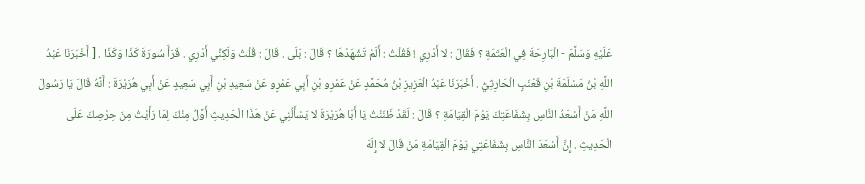عَلَيْهِ وَسَلَّمَ - الْبَارِحَةَ فِي الْعَتَمَةِ ؟ فَقَالَ : لا أَدْرِي ! فَقُلْتُ : أَلَمْ تَشْهَدْهَا ؟ قَالَ : بَلَى . قَالَ : قُلْتُ وَلَكِنِّي أَدْرِي . قَرَأَ سُورَةَ كَذَا وَكَذَا . [ أَخْبَرَنَا عَبْدُ اللَّهِ بْنُ مَسْلَمَةَ بْنِ قَعْنَبٍ الْحَارِثِيُّ . أَخْبَرَنَا عَبْدُ الْعَزِيزِ بْنُ مُحَمَّدٍ عَنْ عَمْرِو بْنِ أَبِي عَمْرٍو عَنْ سَعِيدِ بْنِ أَبِي سَعِيدٍ عَنْ أَبِي هُرَيْرَةَ : أَنَّهُ قَالَ يَا رَسُولَ اللَّهِ مَنْ أَسْعَدُ النَّاسِ بِشَفَاعَتِكَ يَوْمَ الْقِيَامَةِ ؟ قَالَ : لَقَدْ ظَنَنْتُ يَا أَبَا هُرَيْرَةَ لا يَسْأَلُنِي عَنْ هَذَا الْحَدِيثِ أَوَّلُ مِنْكَ لِمَا رَأَيْتُ مِنَ حِرْصِكَ عَلَى الْحَدِيثِ . إِنَّ أَسْعَدَ النَّاسِ بِشَفَاعَتِي يَوْمَ الْقِيَامَةِ مَنْ قَالَ لا إِلَهَ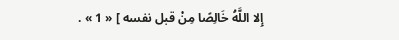إِلا اللَّهُ خَالِصًا مِنْ قبل نفسه ] « 1 » .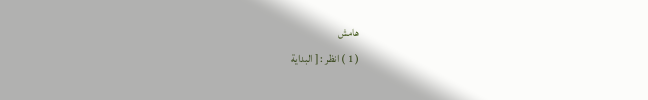هامش
( 1 ) انظر : [ البداية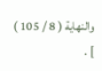والنهاية ( 8 / 105 ) ] .